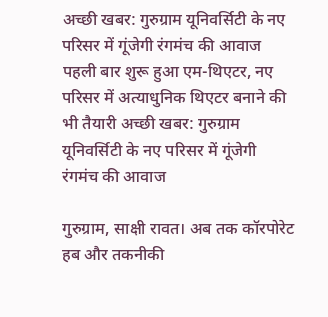अच्छी खबर: गुरुग्राम यूनिवर्सिटी के नए परिसर में गूंजेगी रंगमंच की आवाज
पहली बार शुरू हुआ एम-थिएटर, नए परिसर में अत्याधुनिक थिएटर बनाने की भी तैयारी अच्छी खबर: गुरुग्राम यूनिवर्सिटी के नए परिसर में गूंजेगी रंगमंच की आवाज

गुरुग्राम, साक्षी रावत। अब तक कॉरपोरेट हब और तकनीकी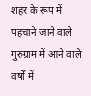शहर के रूप में पहचाने जाने वाले गुरुग्राम में आने वाले वर्षों में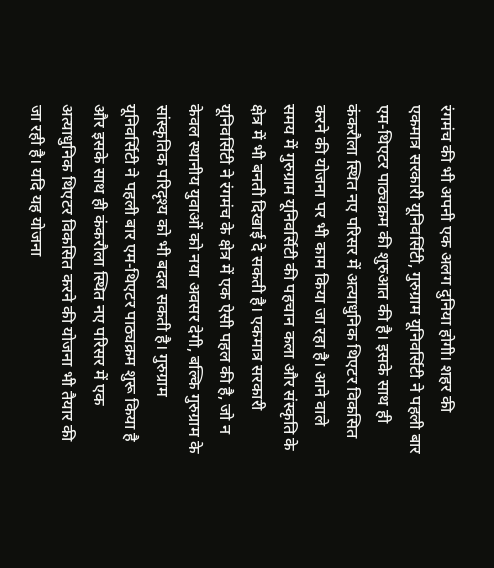रंगमंच की भी अपनी एक अलग दुनिया होगी। शहर की एकमात्र सरकारी यूनिवर्सिटी, गुरुग्राम यूनिवर्सिटी ने पहली बार एम-थिएटर पाठ्यक्रम की शुरुआत की है। इसके साथ ही कंकरौला स्थित नए परिसर में अत्याधुनिक थिएटर विकसित करने की योजना पर भी काम किया जा रहा है। आने वाले समय में गुरुग्राम यूनिवर्सिटी की पहचान कला और संस्कृति के क्षेत्र में भी बनती दिखाई दे सकती है। एकमात्र सरकारी यूनिवर्सिटी ने रंगमंच के क्षेत्र में एक ऐसी पहल की है, जो न केवल स्थानीय युवाओं को नया अवसर देगी, बल्कि गुरुग्राम के सांस्कृतिक परिदृश्य को भी बदल सकती है। गुरुग्राम यूनिवर्सिटी ने पहली बार एम-थिएटर पाठ्यक्रम शुरू किया है और इसके साथ ही कंकरौला स्थित नए परिसर में एक अत्याधुनिक थिएटर विकसित करने की योजना भी तैयार की जा रही है। यदि यह योजना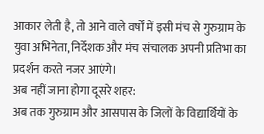आकार लेती है, तो आने वाले वर्षों में इसी मंच से गुरुग्राम के युवा अभिनेता, निर्देशक और मंच संचालक अपनी प्रतिभा का प्रदर्शन करते नजर आएंगे।
अब नहीं जाना होगा दूसरे शहर:
अब तक गुरुग्राम और आसपास के जिलों के विद्यार्थियों के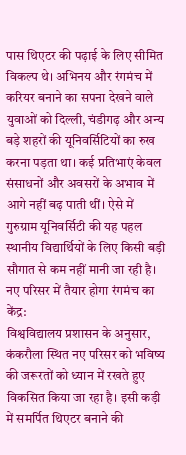पास थिएटर की पढ़ाई के लिए सीमित विकल्प थे। अभिनय और रंगमंच में करियर बनाने का सपना देखने वाले युवाओं को दिल्ली, चंडीगढ़ और अन्य बड़े शहरों की यूनिवर्सिटियों का रुख करना पड़ता था। कई प्रतिभाएं केवल संसाधनों और अवसरों के अभाव में आगे नहीं बढ़ पाती थीं। ऐसे में गुरुग्राम यूनिवर्सिटी की यह पहल स्थानीय विद्यार्थियों के लिए किसी बड़ी सौगात से कम नहीं मानी जा रही है।
नए परिसर में तैयार होगा रंगमंच का केंद्र:
विश्वविद्यालय प्रशासन के अनुसार, कंकरौला स्थित नए परिसर को भविष्य की जरूरतों को ध्यान में रखते हुए विकसित किया जा रहा है। इसी कड़ी में समर्पित थिएटर बनाने की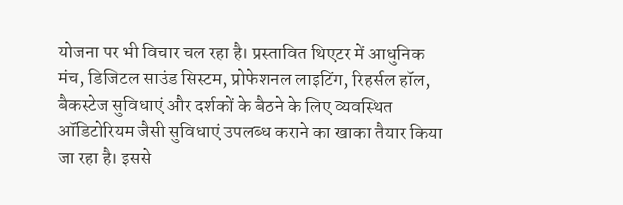योजना पर भी विचार चल रहा है। प्रस्तावित थिएटर में आधुनिक मंच, डिजिटल साउंड सिस्टम, प्रोफेशनल लाइटिंग, रिहर्सल हॉल, बैकस्टेज सुविधाएं और दर्शकों के बैठने के लिए व्यवस्थित ऑडिटोरियम जैसी सुविधाएं उपलब्ध कराने का खाका तैयार किया जा रहा है। इससे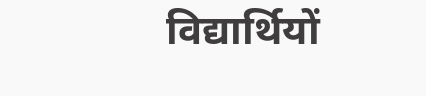विद्यार्थियों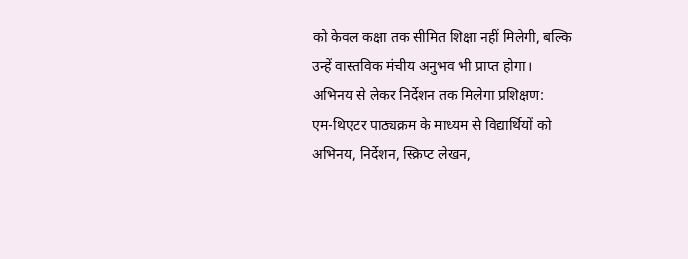को केवल कक्षा तक सीमित शिक्षा नहीं मिलेगी, बल्कि उन्हें वास्तविक मंचीय अनुभव भी प्राप्त होगा।
अभिनय से लेकर निर्देशन तक मिलेगा प्रशिक्षण:
एम-थिएटर पाठ्यक्रम के माध्यम से विद्यार्थियों को अभिनय, निर्देशन, स्क्रिप्ट लेखन,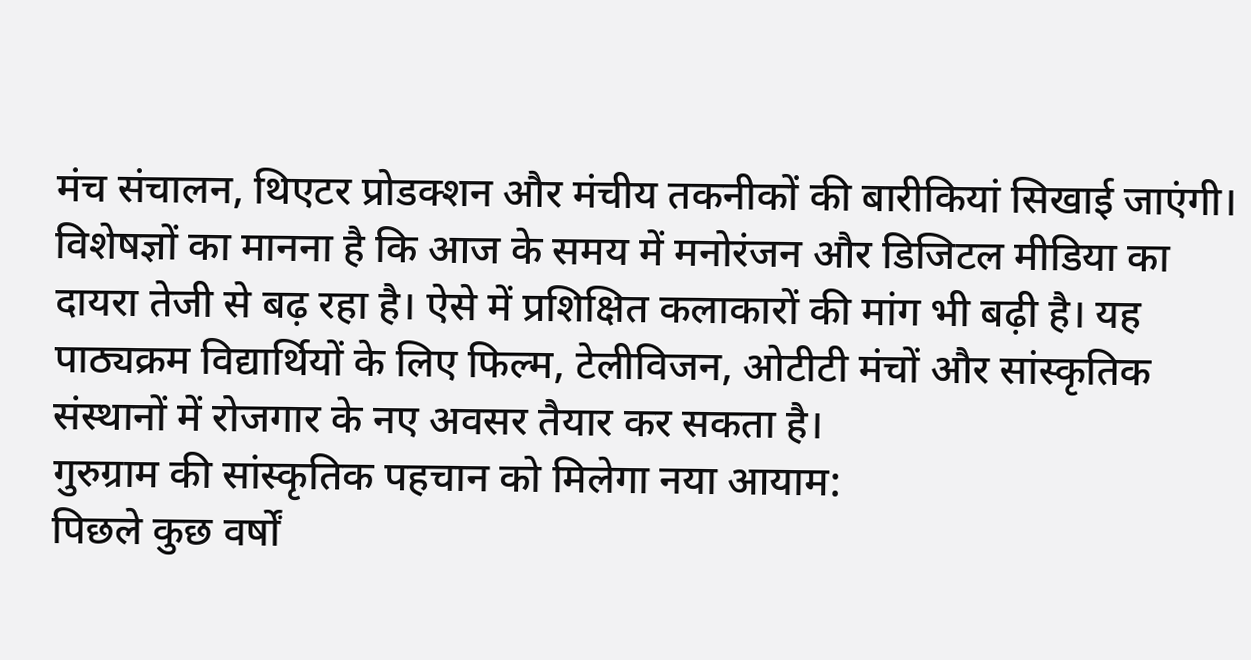मंच संचालन, थिएटर प्रोडक्शन और मंचीय तकनीकों की बारीकियां सिखाई जाएंगी। विशेषज्ञों का मानना है कि आज के समय में मनोरंजन और डिजिटल मीडिया का दायरा तेजी से बढ़ रहा है। ऐसे में प्रशिक्षित कलाकारों की मांग भी बढ़ी है। यह पाठ्यक्रम विद्यार्थियों के लिए फिल्म, टेलीविजन, ओटीटी मंचों और सांस्कृतिक संस्थानों में रोजगार के नए अवसर तैयार कर सकता है।
गुरुग्राम की सांस्कृतिक पहचान को मिलेगा नया आयाम:
पिछले कुछ वर्षों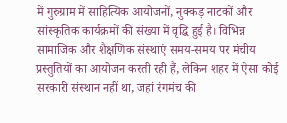में गुरुग्राम में साहित्यिक आयोजनों, नुक्कड़ नाटकों और सांस्कृतिक कार्यक्रमों की संख्या में वृद्धि हुई है। विभिन्न सामाजिक और शैक्षणिक संस्थाएं समय-समय पर मंचीय प्रस्तुतियों का आयोजन करती रही हैं, लेकिन शहर में ऐसा कोई सरकारी संस्थान नहीं था, जहां रंगमंच की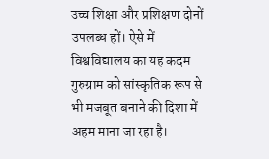उच्च शिक्षा और प्रशिक्षण दोनों उपलब्ध हों। ऐसे में विश्वविद्यालय का यह कदम गुरुग्राम को सांस्कृतिक रूप से भी मजबूत बनाने की दिशा में अहम माना जा रहा है।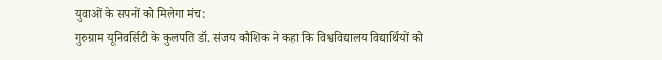युवाओं के सपनों को मिलेगा मंच:
गुरुग्राम यूनिवर्सिटी के कुलपति डॉ. संजय कौशिक ने कहा कि विश्वविद्यालय विद्यार्थियों को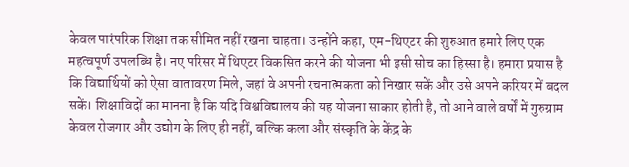केवल पारंपरिक शिक्षा तक सीमित नहीं रखना चाहता। उन्होंने कहा, एम-थिएटर की शुरुआत हमारे लिए एक महत्वपूर्ण उपलब्धि है। नए परिसर में थिएटर विकसित करने की योजना भी इसी सोच का हिस्सा है। हमारा प्रयास है कि विद्यार्थियों को ऐसा वातावरण मिले, जहां वे अपनी रचनात्मकता को निखार सकें और उसे अपने करियर में बदल सकें। शिक्षाविदों का मानना है कि यदि विश्वविद्यालय की यह योजना साकार होती है, तो आने वाले वर्षों में गुरुग्राम केवल रोजगार और उद्योग के लिए ही नहीं, बल्कि कला और संस्कृति के केंद्र के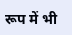रूप में भी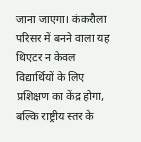जाना जाएगा। कंकरौला परिसर में बनने वाला यह थिएटर न केवल विद्यार्थियों के लिए प्रशिक्षण का केंद्र होगा, बल्कि राष्ट्रीय स्तर के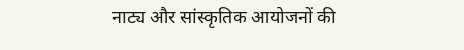नाट्य और सांस्कृतिक आयोजनों की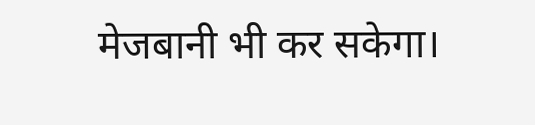मेजबानी भी कर सकेगा।